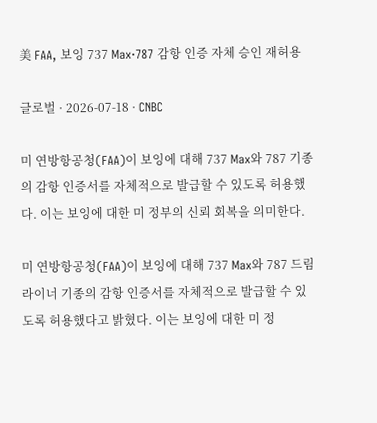美 FAA, 보잉 737 Max·787 감항 인증 자체 승인 재허용

글로벌 · 2026-07-18 · CNBC

미 연방항공청(FAA)이 보잉에 대해 737 Max와 787 기종의 감항 인증서를 자체적으로 발급할 수 있도록 허용했다. 이는 보잉에 대한 미 정부의 신뢰 회복을 의미한다.

미 연방항공청(FAA)이 보잉에 대해 737 Max와 787 드림라이너 기종의 감항 인증서를 자체적으로 발급할 수 있도록 허용했다고 밝혔다. 이는 보잉에 대한 미 정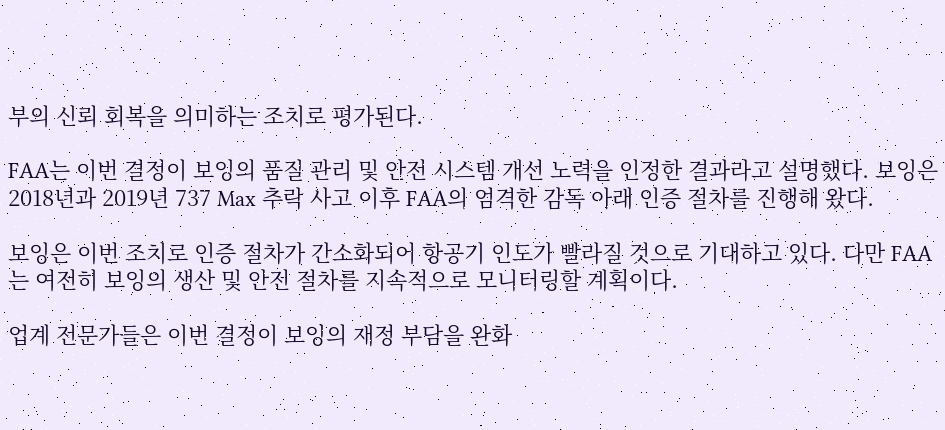부의 신뢰 회복을 의미하는 조치로 평가된다.

FAA는 이번 결정이 보잉의 품질 관리 및 안전 시스템 개선 노력을 인정한 결과라고 설명했다. 보잉은 2018년과 2019년 737 Max 추락 사고 이후 FAA의 엄격한 감독 아래 인증 절차를 진행해 왔다.

보잉은 이번 조치로 인증 절차가 간소화되어 항공기 인도가 빨라질 것으로 기대하고 있다. 다만 FAA는 여전히 보잉의 생산 및 안전 절차를 지속적으로 모니터링할 계획이다.

업계 전문가들은 이번 결정이 보잉의 재정 부담을 완화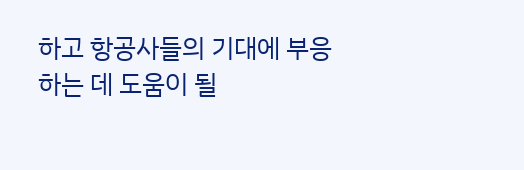하고 항공사들의 기대에 부응하는 데 도움이 될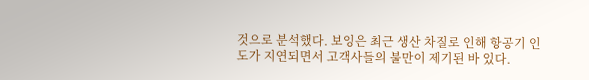것으로 분석했다. 보잉은 최근 생산 차질로 인해 항공기 인도가 지연되면서 고객사들의 불만이 제기된 바 있다.